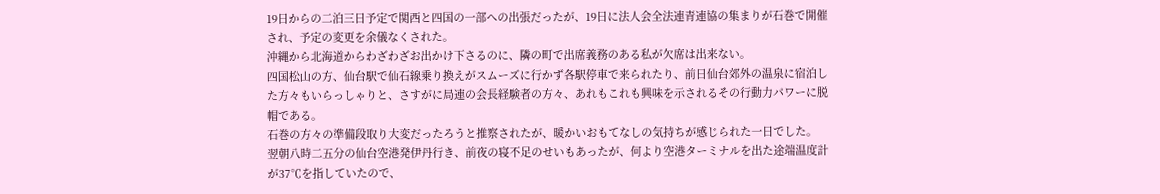19日からの二泊三日予定で関西と四国の一部への出張だったが、19日に法人会全法連青連協の集まりが石巻で開催され、予定の変更を余儀なくされた。
沖縄から北海道からわざわざお出かけ下さるのに、隣の町で出席義務のある私が欠席は出来ない。
四国松山の方、仙台駅で仙石線乗り換えがスムーズに行かず各駅停車で来られたり、前日仙台郊外の温泉に宿泊した方々もいらっしゃりと、さすがに局連の会長経験者の方々、あれもこれも興味を示されるその行動力パワーに脱帽である。
石巻の方々の準備段取り大変だったろうと推察されたが、暖かいおもてなしの気持ちが感じられた一日でした。
翌朝八時二五分の仙台空港発伊丹行き、前夜の寝不足のせいもあったが、何より空港ターミナルを出た途端温度計が37℃を指していたので、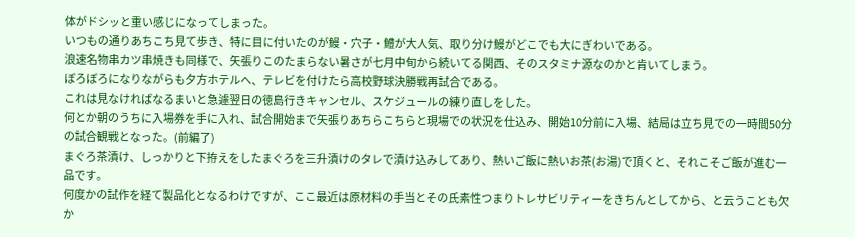体がドシッと重い感じになってしまった。
いつもの通りあちこち見て歩き、特に目に付いたのが鰻・穴子・鱧が大人気、取り分け鰻がどこでも大にぎわいである。
浪速名物串カツ串焼きも同様で、矢張りこのたまらない暑さが七月中旬から続いてる関西、そのスタミナ源なのかと肯いてしまう。
ぼろぼろになりながらも夕方ホテルへ、テレビを付けたら高校野球決勝戦再試合である。
これは見なければなるまいと急遽翌日の徳島行きキャンセル、スケジュールの練り直しをした。
何とか朝のうちに入場券を手に入れ、試合開始まで矢張りあちらこちらと現場での状況を仕込み、開始10分前に入場、結局は立ち見での一時間50分の試合観戦となった。(前編了)
まぐろ茶漬け、しっかりと下拵えをしたまぐろを三升漬けのタレで漬け込みしてあり、熱いご飯に熱いお茶(お湯)で頂くと、それこそご飯が進む一品です。
何度かの試作を経て製品化となるわけですが、ここ最近は原材料の手当とその氏素性つまりトレサビリティーをきちんとしてから、と云うことも欠か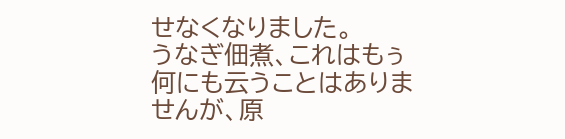せなくなりました。
うなぎ佃煮、これはもぅ何にも云うことはありませんが、原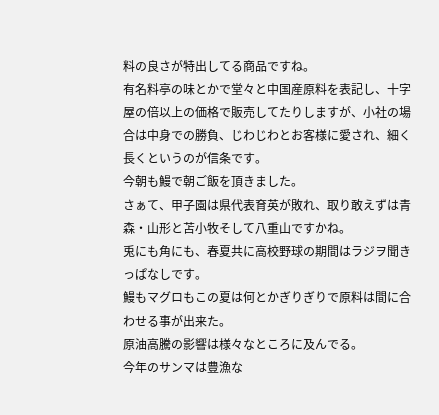料の良さが特出してる商品ですね。
有名料亭の味とかで堂々と中国産原料を表記し、十字屋の倍以上の価格で販売してたりしますが、小社の場合は中身での勝負、じわじわとお客様に愛され、細く長くというのが信条です。
今朝も鰻で朝ご飯を頂きました。
さぁて、甲子園は県代表育英が敗れ、取り敢えずは青森・山形と苫小牧そして八重山ですかね。
兎にも角にも、春夏共に高校野球の期間はラジヲ聞きっぱなしです。
鰻もマグロもこの夏は何とかぎりぎりで原料は間に合わせる事が出来た。
原油高騰の影響は様々なところに及んでる。
今年のサンマは豊漁な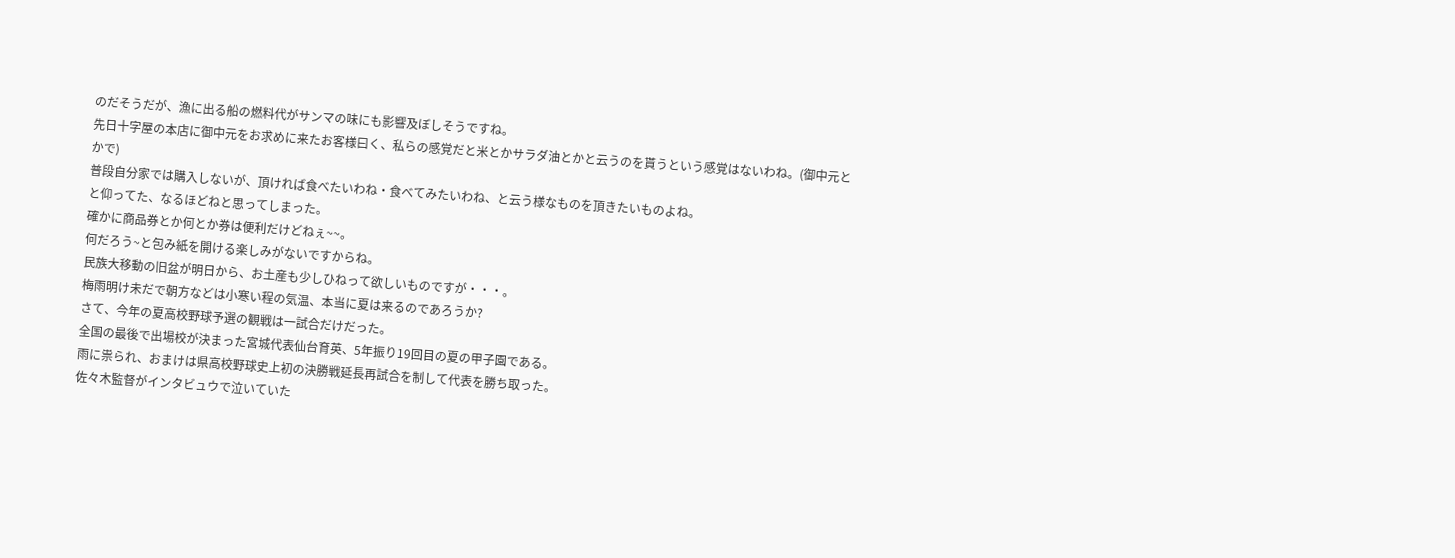のだそうだが、漁に出る船の燃料代がサンマの味にも影響及ぼしそうですね。
先日十字屋の本店に御中元をお求めに来たお客様曰く、私らの感覚だと米とかサラダ油とかと云うのを貰うという感覚はないわね。(御中元とかで)
普段自分家では購入しないが、頂ければ食べたいわね・食べてみたいわね、と云う様なものを頂きたいものよね。
と仰ってた、なるほどねと思ってしまった。
確かに商品券とか何とか券は便利だけどねぇ~~。
何だろう~と包み紙を開ける楽しみがないですからね。
民族大移動の旧盆が明日から、お土産も少しひねって欲しいものですが・・・。
梅雨明け未だで朝方などは小寒い程の気温、本当に夏は来るのであろうか?
さて、今年の夏高校野球予選の観戦は一試合だけだった。
全国の最後で出場校が決まった宮城代表仙台育英、5年振り19回目の夏の甲子園である。
雨に祟られ、おまけは県高校野球史上初の決勝戦延長再試合を制して代表を勝ち取った。
佐々木監督がインタビュウで泣いていた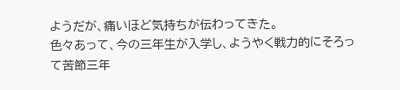ようだが、痛いほど気持ちが伝わってきた。
色々あって、今の三年生が入学し、ようやく戦力的にそろって苦節三年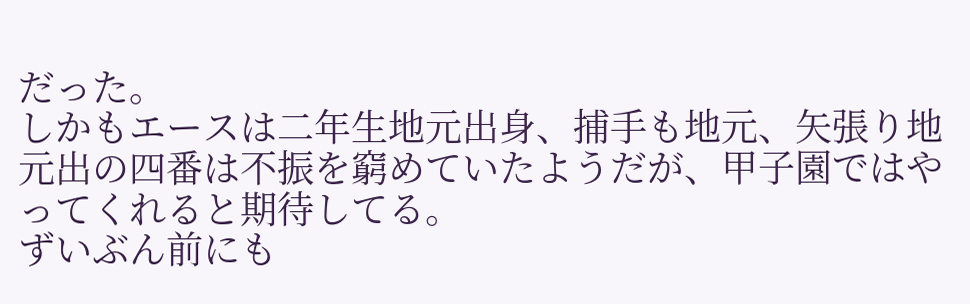だった。
しかもエースは二年生地元出身、捕手も地元、矢張り地元出の四番は不振を窮めていたようだが、甲子園ではやってくれると期待してる。
ずいぶん前にも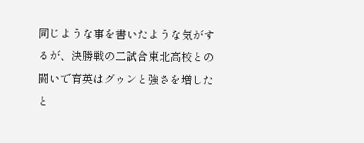同じような事を書いたような気がするが、決勝戦の二試合東北高校との闘いで育英はグゥンと強さを増したと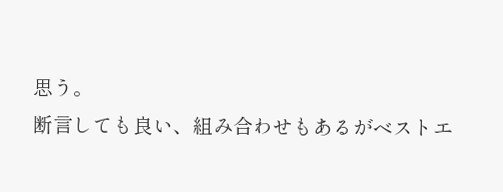思う。
断言しても良い、組み合わせもあるがベストエ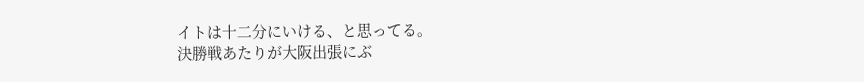イトは十二分にいける、と思ってる。
決勝戦あたりが大阪出張にぶ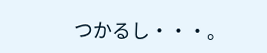つかるし・・・。